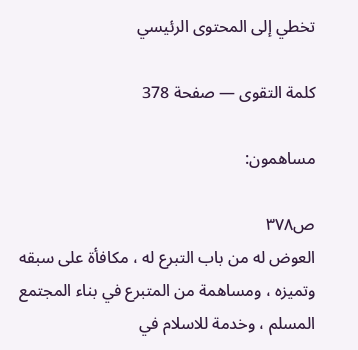تخطي إلى المحتوى الرئيسي

كلمة التقوى — صفحة 378

مساهمون:

ص٣٧٨
العوض له من باب التبرع له ، مكافأة على سبقه وتميزه ، ومساهمة من المتبرع في بناء المجتمع المسلم ، وخدمة للاسلام في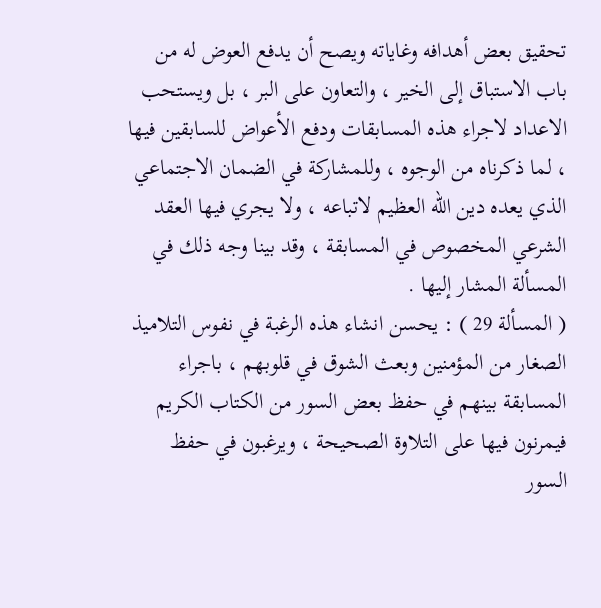تحقيق بعض أهدافه وغاياته ويصح أن يدفع العوض له من باب الاستباق إلى الخير ، والتعاون على البر ، بل ويستحب الاعداد لاجراء هذه المسابقات ودفع الأعواض للسابقين فيها ، لما ذكرناه من الوجوه ، وللمشاركة في الضمان الاجتماعي الذي يعده دين الله العظيم لاتباعه ، ولا يجري فيها العقد الشرعي المخصوص في المسابقة ، وقد بينا وجه ذلك في المسألة المشار إليها .
( المسألة 29 ) : يحسن انشاء هذه الرغبة في نفوس التلاميذ الصغار من المؤمنين وبعث الشوق في قلوبهم ، باجراء المسابقة بينهم في حفظ بعض السور من الكتاب الكريم فيمرنون فيها على التلاوة الصحيحة ، ويرغبون في حفظ السور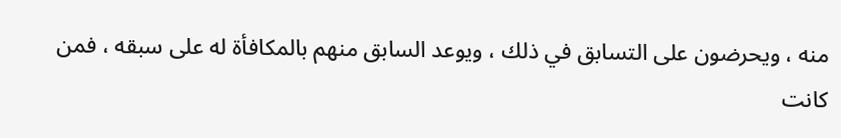منه ، ويحرضون على التسابق في ذلك ، ويوعد السابق منهم بالمكافأة له على سبقه ، فمن كانت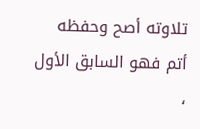تلاوته أصح وحفظه أتم فهو السابق الأول ،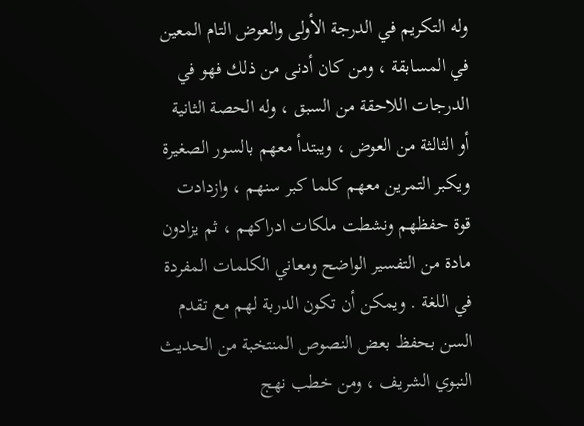وله التكريم في الدرجة الأولى والعوض التام المعين في المسابقة ، ومن كان أدنى من ذلك فهو في الدرجات اللاحقة من السبق ، وله الحصة الثانية أو الثالثة من العوض ، ويبتدأ معهم بالسور الصغيرة ويكبر التمرين معهم كلما كبر سنهم ، وازدادت قوة حفظهم ونشطت ملكات ادراكهم ، ثم يزادون مادة من التفسير الواضح ومعاني الكلمات المفردة في اللغة . ويمكن أن تكون الدربة لهم مع تقدم السن بحفظ بعض النصوص المنتخبة من الحديث النبوي الشريف ، ومن خطب نهج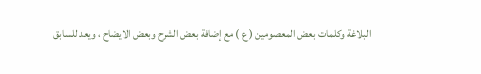البلاغة وكلمات بعض المعصومين ( ع ) مع إضافة بعض الشرح وبعض الايضاح ، ويعد للسابق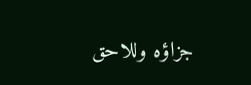جزاؤه وللاحق